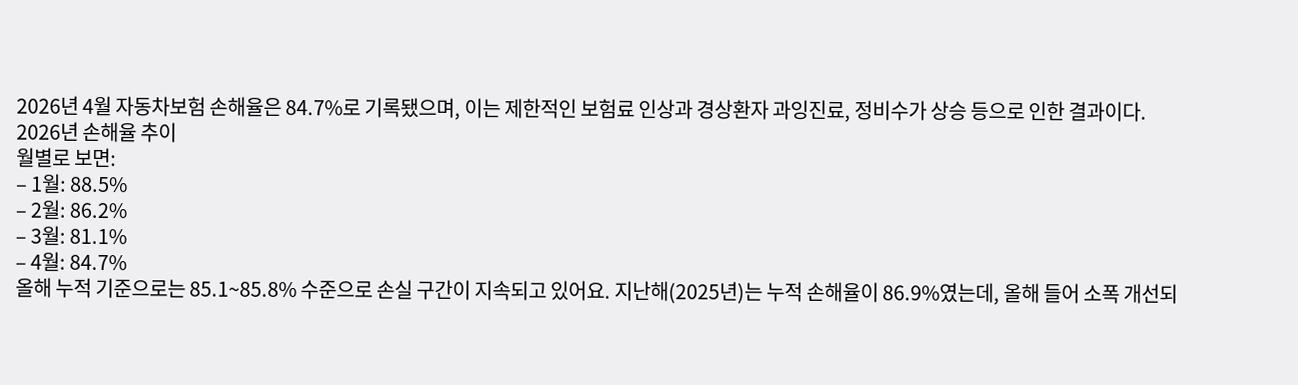2026년 4월 자동차보험 손해율은 84.7%로 기록됐으며, 이는 제한적인 보험료 인상과 경상환자 과잉진료, 정비수가 상승 등으로 인한 결과이다.
2026년 손해율 추이
월별로 보면:
– 1월: 88.5%
– 2월: 86.2%
– 3월: 81.1%
– 4월: 84.7%
올해 누적 기준으로는 85.1~85.8% 수준으로 손실 구간이 지속되고 있어요. 지난해(2025년)는 누적 손해율이 86.9%였는데, 올해 들어 소폭 개선되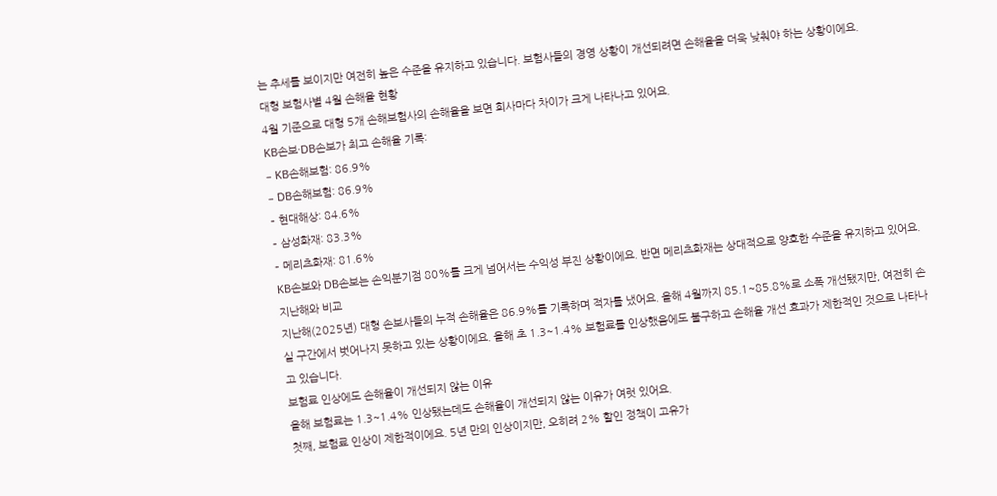는 추세를 보이지만 여전히 높은 수준을 유지하고 있습니다. 보험사들의 경영 상황이 개선되려면 손해율을 더욱 낮춰야 하는 상황이에요.
대형 보험사별 4월 손해율 현황
4월 기준으로 대형 5개 손해보험사의 손해율을 보면 회사마다 차이가 크게 나타나고 있어요.
KB손보·DB손보가 최고 손해율 기록:
– KB손해보험: 86.9%
– DB손해보험: 86.9%
– 현대해상: 84.6%
– 삼성화재: 83.3%
– 메리츠화재: 81.6%
KB손보와 DB손보는 손익분기점 80%를 크게 넘어서는 수익성 부진 상황이에요. 반면 메리츠화재는 상대적으로 양호한 수준을 유지하고 있어요.
지난해와 비교
지난해(2025년) 대형 손보사들의 누적 손해율은 86.9%를 기록하며 적자를 냈어요. 올해 4월까지 85.1~85.8%로 소폭 개선됐지만, 여전히 손실 구간에서 벗어나지 못하고 있는 상황이에요. 올해 초 1.3~1.4% 보험료를 인상했음에도 불구하고 손해율 개선 효과가 제한적인 것으로 나타나고 있습니다.
보험료 인상에도 손해율이 개선되지 않는 이유
올해 보험료는 1.3~1.4% 인상됐는데도 손해율이 개선되지 않는 이유가 여럿 있어요.
첫째, 보험료 인상이 제한적이에요. 5년 만의 인상이지만, 오히려 2% 할인 정책이 고유가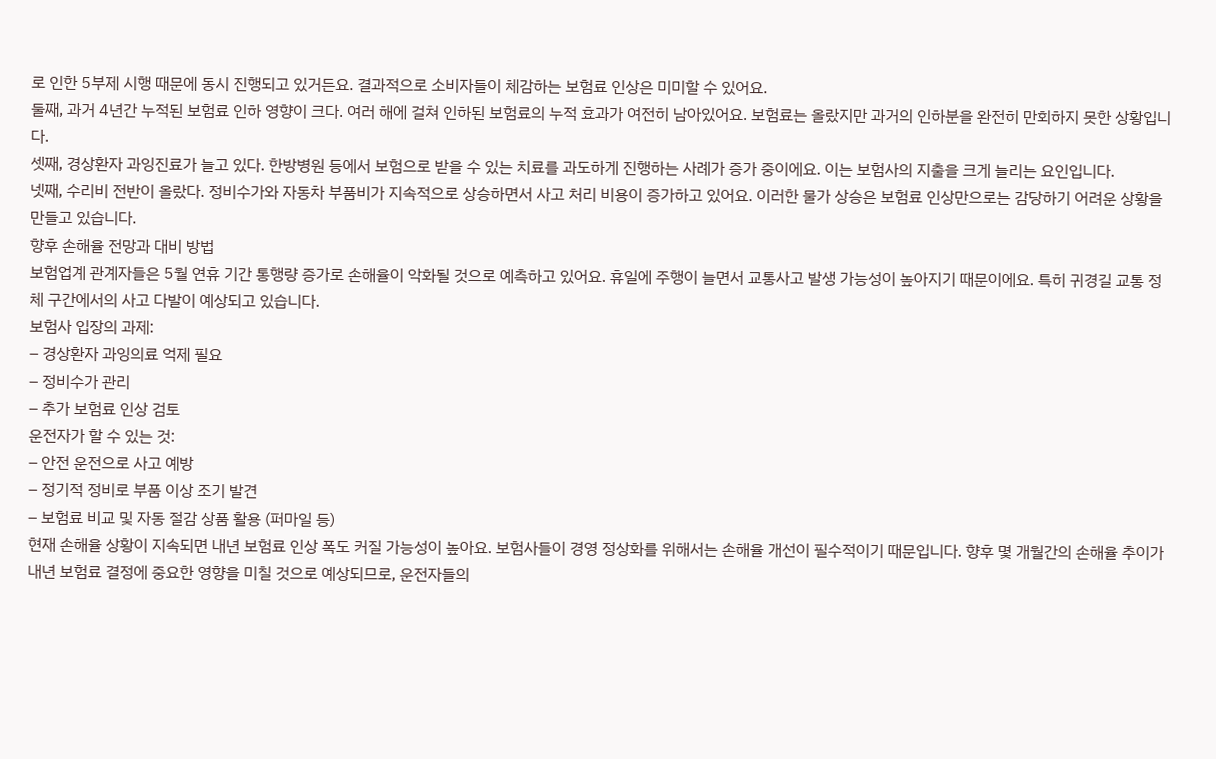로 인한 5부제 시행 때문에 동시 진행되고 있거든요. 결과적으로 소비자들이 체감하는 보험료 인상은 미미할 수 있어요.
둘째, 과거 4년간 누적된 보험료 인하 영향이 크다. 여러 해에 걸쳐 인하된 보험료의 누적 효과가 여전히 남아있어요. 보험료는 올랐지만 과거의 인하분을 완전히 만회하지 못한 상황입니다.
셋째, 경상환자 과잉진료가 늘고 있다. 한방병원 등에서 보험으로 받을 수 있는 치료를 과도하게 진행하는 사례가 증가 중이에요. 이는 보험사의 지출을 크게 늘리는 요인입니다.
넷째, 수리비 전반이 올랐다. 정비수가와 자동차 부품비가 지속적으로 상승하면서 사고 처리 비용이 증가하고 있어요. 이러한 물가 상승은 보험료 인상만으로는 감당하기 어려운 상황을 만들고 있습니다.
향후 손해율 전망과 대비 방법
보험업계 관계자들은 5월 연휴 기간 통행량 증가로 손해율이 악화될 것으로 예측하고 있어요. 휴일에 주행이 늘면서 교통사고 발생 가능성이 높아지기 때문이에요. 특히 귀경길 교통 정체 구간에서의 사고 다발이 예상되고 있습니다.
보험사 입장의 과제:
– 경상환자 과잉의료 억제 필요
– 정비수가 관리
– 추가 보험료 인상 검토
운전자가 할 수 있는 것:
– 안전 운전으로 사고 예방
– 정기적 정비로 부품 이상 조기 발견
– 보험료 비교 및 자동 절감 상품 활용 (퍼마일 등)
현재 손해율 상황이 지속되면 내년 보험료 인상 폭도 커질 가능성이 높아요. 보험사들이 경영 정상화를 위해서는 손해율 개선이 필수적이기 때문입니다. 향후 몇 개월간의 손해율 추이가 내년 보험료 결정에 중요한 영향을 미칠 것으로 예상되므로, 운전자들의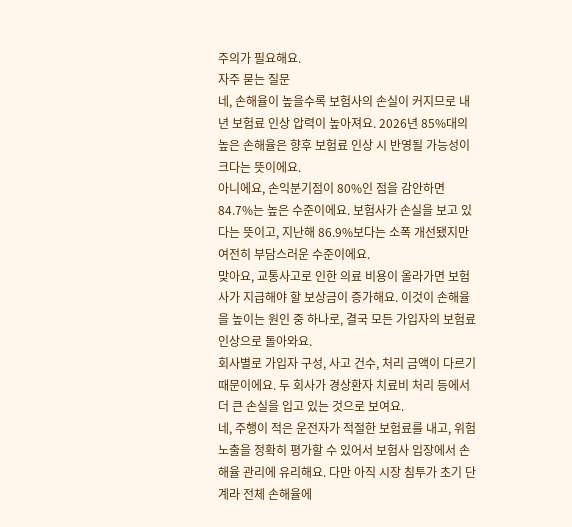주의가 필요해요.
자주 묻는 질문
네, 손해율이 높을수록 보험사의 손실이 커지므로 내년 보험료 인상 압력이 높아져요. 2026년 85%대의 높은 손해율은 향후 보험료 인상 시 반영될 가능성이 크다는 뜻이에요.
아니에요, 손익분기점이 80%인 점을 감안하면 84.7%는 높은 수준이에요. 보험사가 손실을 보고 있다는 뜻이고, 지난해 86.9%보다는 소폭 개선됐지만 여전히 부담스러운 수준이에요.
맞아요, 교통사고로 인한 의료 비용이 올라가면 보험사가 지급해야 할 보상금이 증가해요. 이것이 손해율을 높이는 원인 중 하나로, 결국 모든 가입자의 보험료 인상으로 돌아와요.
회사별로 가입자 구성, 사고 건수, 처리 금액이 다르기 때문이에요. 두 회사가 경상환자 치료비 처리 등에서 더 큰 손실을 입고 있는 것으로 보여요.
네, 주행이 적은 운전자가 적절한 보험료를 내고, 위험 노출을 정확히 평가할 수 있어서 보험사 입장에서 손해율 관리에 유리해요. 다만 아직 시장 침투가 초기 단계라 전체 손해율에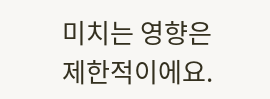미치는 영향은 제한적이에요.